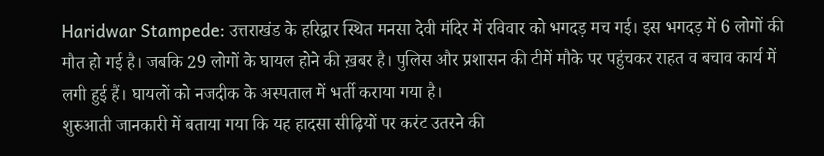Haridwar Stampede: उत्तराखंड के हरिद्वार स्थित मनसा देवी मंदिर में रविवार को भगदड़ मच गई। इस भगदड़ में 6 लोगों की मौत हो गई है। जबकि 29 लोगों के घायल होने की ख़बर है। पुलिस और प्रशासन की टीमें मौके पर पहुंचकर राहत व बचाव कार्य में लगी हुई हैं। घायलों को नजदीक के अस्पताल में भर्ती कराया गया है।
शुरुआती जानकारी में बताया गया कि यह हादसा सीढ़ियों पर करंट उतरने की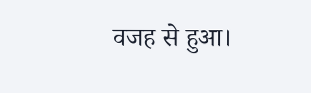वजह से हुआ।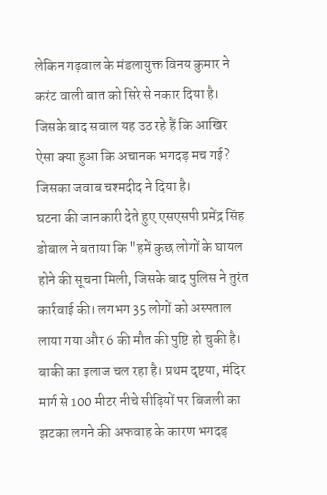लेकिन गढ़वाल के मंडलायुक्त विनय कुमार ने करंट वाली बात को सिरे से नकार दिया है। जिसके बाद सवाल यह उठ रहे हैं कि आखिर ऐसा क्या हुआ कि अचानक भगदड़ मच गई? जिसका जवाब चश्मदीद ने दिया है।
घटना की जानकारी देते हुए एसएसपी प्रमेंद्र सिंह डोबाल ने बताया कि "हमें कुछ लोगों के घायल होने की सूचना मिली, जिसके बाद पुलिस ने तुरंत कार्रवाई की। लगभग 35 लोगों को अस्पताल लाया गया और 6 की मौत की पुष्टि हो चुकी है। बाकी का इलाज चल रहा है। प्रथम दृष्टया, मंदिर मार्ग से 100 मीटर नीचे सीढ़ियों पर बिजली का झटका लगने की अफवाह के कारण भगदड़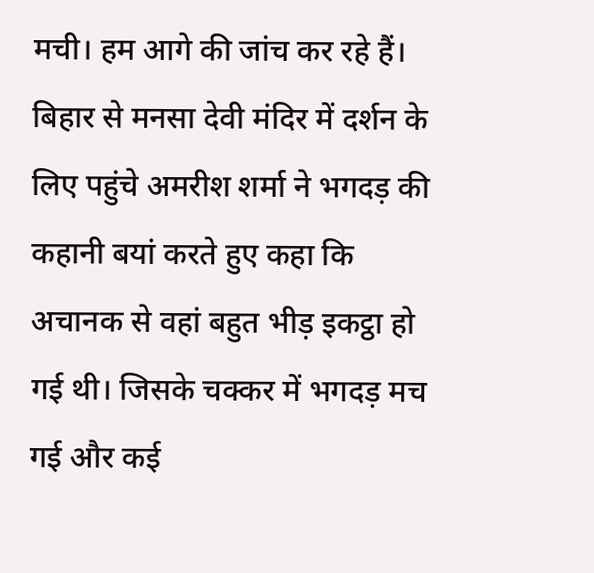मची। हम आगे की जांच कर रहे हैं।
बिहार से मनसा देवी मंदिर में दर्शन के लिए पहुंचे अमरीश शर्मा ने भगदड़ की कहानी बयां करते हुए कहा कि अचानक से वहां बहुत भीड़ इकट्ठा हो गई थी। जिसके चक्कर में भगदड़ मच गई और कई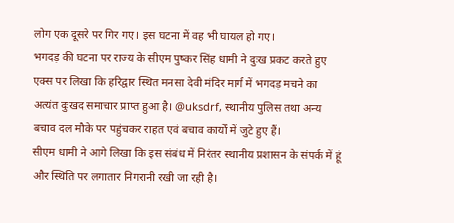लोग एक दूसरे पर गिर गए। इस घटना में वह भी घायल हो गए।
भगदड़ की घटना पर राज्य के सीएम पुष्कर सिंह धामी ने दुःख प्रकट करते हुए एक्स पर लिखा कि हरिद्वार स्थित मनसा देवी मंदिर मार्ग में भगदड़ मचने का अत्यंत दुःखद समाचार प्राप्त हुआ है। @uksdrf, स्थानीय पुलिस तथा अन्य बचाव दल मौके पर पहुंचकर राहत एवं बचाव कार्यों में जुटे हुए हैं।
सीएम धामी ने आगे लिखा कि इस संबंध में निरंतर स्थानीय प्रशासन के संपर्क में हूं और स्थिति पर लगातार निगरानी रखी जा रही है।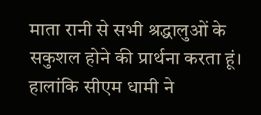माता रानी से सभी श्रद्धालुओं के सकुशल होने की प्रार्थना करता हूं। हालांकि सीएम धामी ने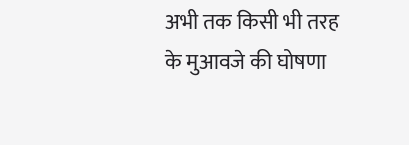अभी तक किसी भी तरह के मुआवजे की घोषणा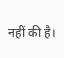नहीं की है।